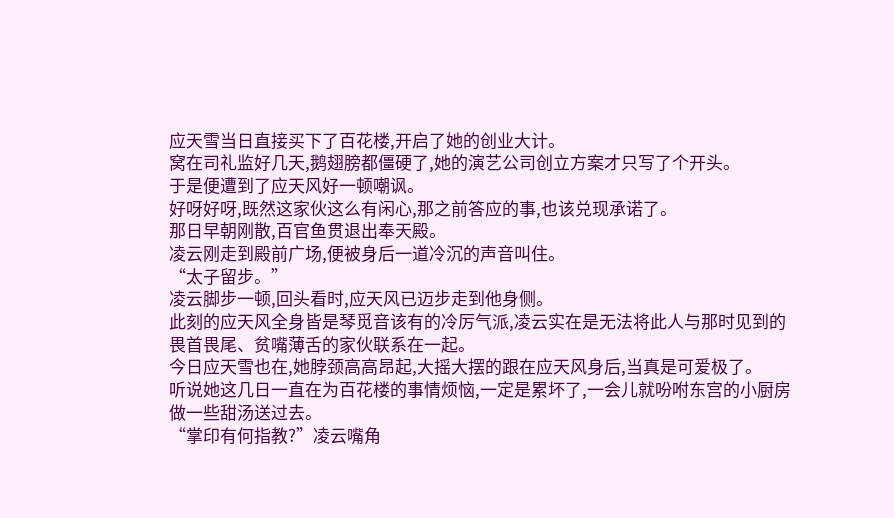应天雪当日直接买下了百花楼,开启了她的创业大计。
窝在司礼监好几天,鹅翅膀都僵硬了,她的演艺公司创立方案才只写了个开头。
于是便遭到了应天风好一顿嘲讽。
好呀好呀,既然这家伙这么有闲心,那之前答应的事,也该兑现承诺了。
那日早朝刚散,百官鱼贯退出奉天殿。
凌云刚走到殿前广场,便被身后一道冷沉的声音叫住。
“太子留步。”
凌云脚步一顿,回头看时,应天风已迈步走到他身侧。
此刻的应天风全身皆是琴觅音该有的冷厉气派,凌云实在是无法将此人与那时见到的畏首畏尾、贫嘴薄舌的家伙联系在一起。
今日应天雪也在,她脖颈高高昂起,大摇大摆的跟在应天风身后,当真是可爱极了。
听说她这几日一直在为百花楼的事情烦恼,一定是累坏了,一会儿就吩咐东宫的小厨房做一些甜汤送过去。
“掌印有何指教?”凌云嘴角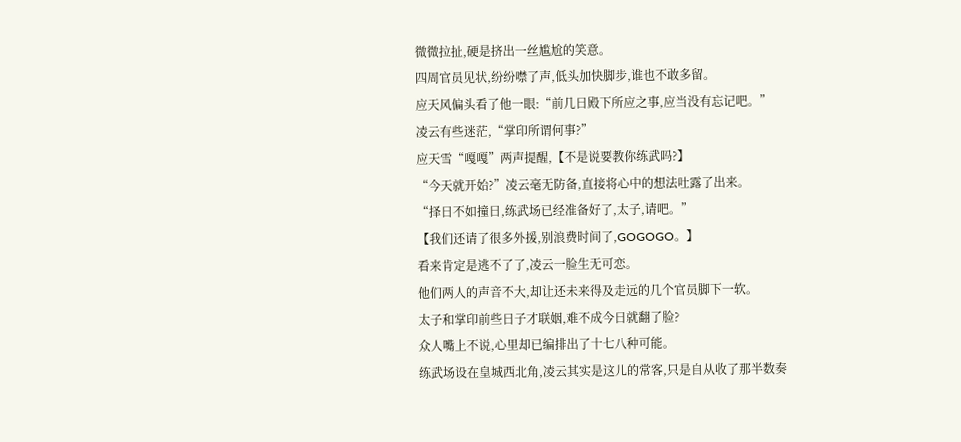微微拉扯,硬是挤出一丝尴尬的笑意。
四周官员见状,纷纷噤了声,低头加快脚步,谁也不敢多留。
应天风偏头看了他一眼:“前几日殿下所应之事,应当没有忘记吧。”
凌云有些迷茫,“掌印所谓何事?”
应天雪“嘎嘎”两声提醒,【不是说要教你练武吗?】
“今天就开始?”凌云毫无防备,直接将心中的想法吐露了出来。
“择日不如撞日,练武场已经准备好了,太子,请吧。”
【我们还请了很多外援,别浪费时间了,GOGOGO。】
看来肯定是逃不了了,凌云一脸生无可恋。
他们两人的声音不大,却让还未来得及走远的几个官员脚下一软。
太子和掌印前些日子才联姻,难不成今日就翻了脸?
众人嘴上不说,心里却已编排出了十七八种可能。
练武场设在皇城西北角,凌云其实是这儿的常客,只是自从收了那半数奏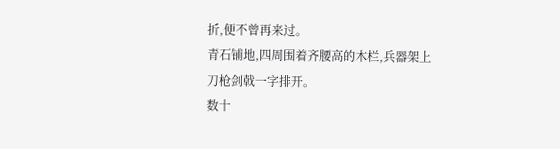折,便不曾再来过。
青石铺地,四周围着齐腰高的木栏,兵器架上刀枪剑戟一字排开。
数十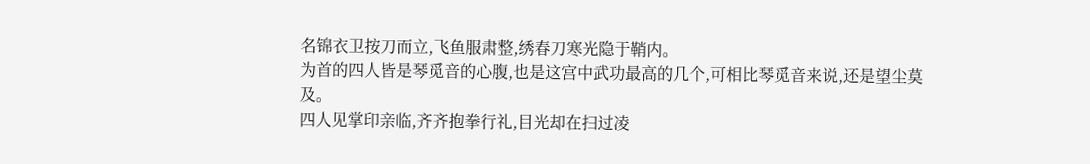名锦衣卫按刀而立,飞鱼服肃整,绣春刀寒光隐于鞘内。
为首的四人皆是琴觅音的心腹,也是这宫中武功最高的几个,可相比琴觅音来说,还是望尘莫及。
四人见掌印亲临,齐齐抱拳行礼,目光却在扫过凌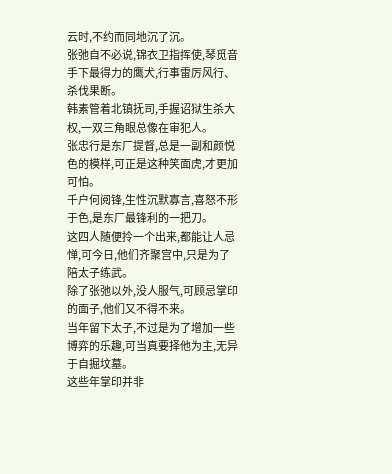云时,不约而同地沉了沉。
张弛自不必说,锦衣卫指挥使,琴觅音手下最得力的鹰犬,行事雷厉风行、杀伐果断。
韩素管着北镇抚司,手握诏狱生杀大权,一双三角眼总像在审犯人。
张忠行是东厂提督,总是一副和颜悦色的模样,可正是这种笑面虎,才更加可怕。
千户何阅锋,生性沉默寡言,喜怒不形于色,是东厂最锋利的一把刀。
这四人随便拎一个出来,都能让人忌惮,可今日,他们齐聚宫中,只是为了陪太子练武。
除了张弛以外,没人服气,可顾忌掌印的面子,他们又不得不来。
当年留下太子,不过是为了增加一些博弈的乐趣,可当真要择他为主,无异于自掘坟墓。
这些年掌印并非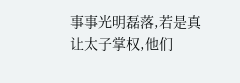事事光明磊落,若是真让太子掌权,他们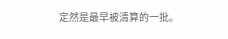定然是最早被清算的一批。